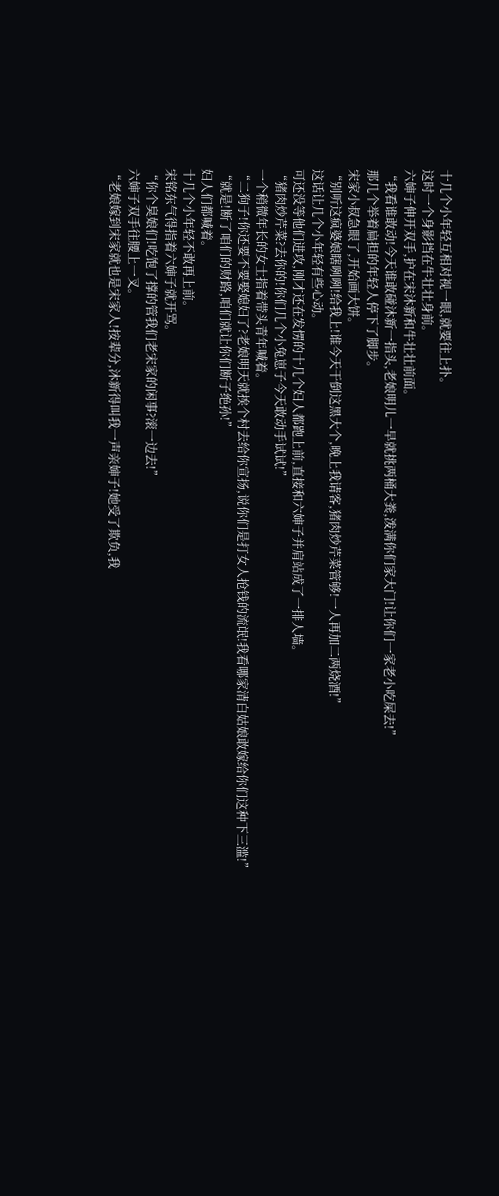十几个小年轻互相对视一眼,就要往上扑。
这时一个身影挡在牛壮壮身前。
六婶子伸开双手,护在宋沐新和牛壮壮前面。
“我看谁敢动!今天谁敢碰沐新一指头,老娘明儿一早就挑两桶大粪,泼满你们家大门!让你们一家老小吃屎去!”
那几个举着扁担的年轻人停下了脚步。
宋家小叔急眼了,开始画大饼。
“别听这疯婆娘瞎咧咧!给我上!谁今天干倒这黑大个,晚上我请客,猪肉炒芹菜管够!一人再加二两烧酒!”
这话让几个小年轻有些心动。
可还没等他们进攻,刚才还在发愣的十几个妇人都跑上前,直接和六婶子并肩站成了一排人墙。
“猪肉炒芹菜?去你的!你们几个小兔崽子今天敢动手试试!”
一个稍微年长的女士指着带头青年喊着。
“二狗子!你还要不要娶媳妇了?老娘明天就挨个村去给你宣扬,说你们是打女人抢钱的流氓!我看哪家清白姑娘敢嫁给你们这种下三滥!”
“就是!断了咱们的财路,咱们就让你们断子绝孙!”
妇人们都喊着。
十几个小年轻不敢再上前。
宋铭东气得指着六婶子就开骂。
“你个臭娘们!吃饱了撑的管我们老宋家的闲事?滚一边去!”
六婶子双手往腰上一叉。
“老娘嫁到宋家就也是宋家人!按辈分,沐新得叫我一声亲婶子!她受了欺负,我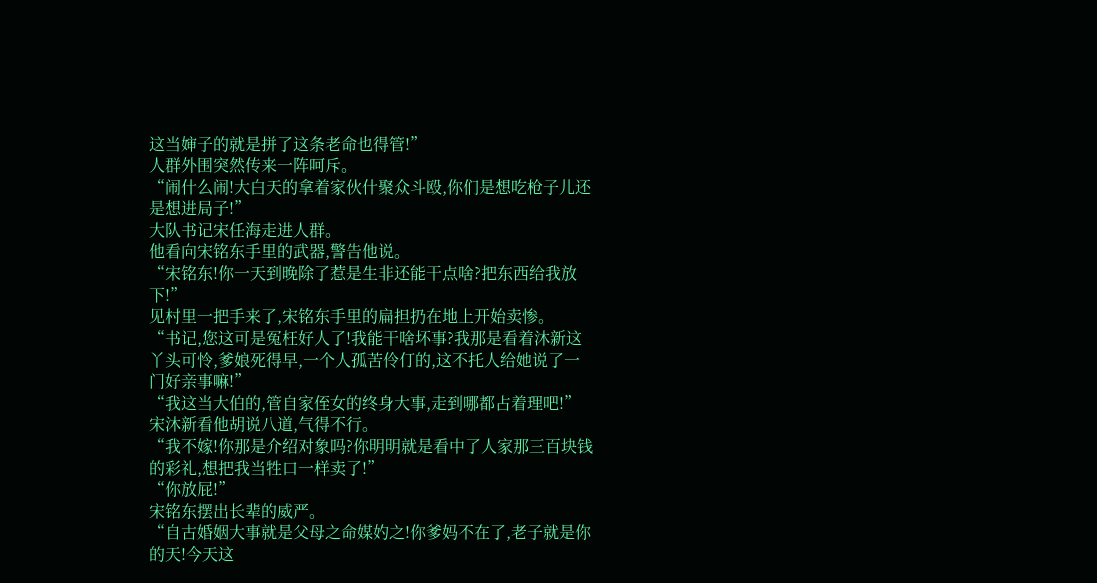这当婶子的就是拼了这条老命也得管!”
人群外围突然传来一阵呵斥。
“闹什么闹!大白天的拿着家伙什聚众斗殴,你们是想吃枪子儿还是想进局子!”
大队书记宋任海走进人群。
他看向宋铭东手里的武器,警告他说。
“宋铭东!你一天到晚除了惹是生非还能干点啥?把东西给我放下!”
见村里一把手来了,宋铭东手里的扁担扔在地上开始卖惨。
“书记,您这可是冤枉好人了!我能干啥坏事?我那是看着沐新这丫头可怜,爹娘死得早,一个人孤苦伶仃的,这不托人给她说了一门好亲事嘛!”
“我这当大伯的,管自家侄女的终身大事,走到哪都占着理吧!”
宋沐新看他胡说八道,气得不行。
“我不嫁!你那是介绍对象吗?你明明就是看中了人家那三百块钱的彩礼,想把我当牲口一样卖了!”
“你放屁!”
宋铭东摆出长辈的威严。
“自古婚姻大事就是父母之命媒妁之!你爹妈不在了,老子就是你的天!今天这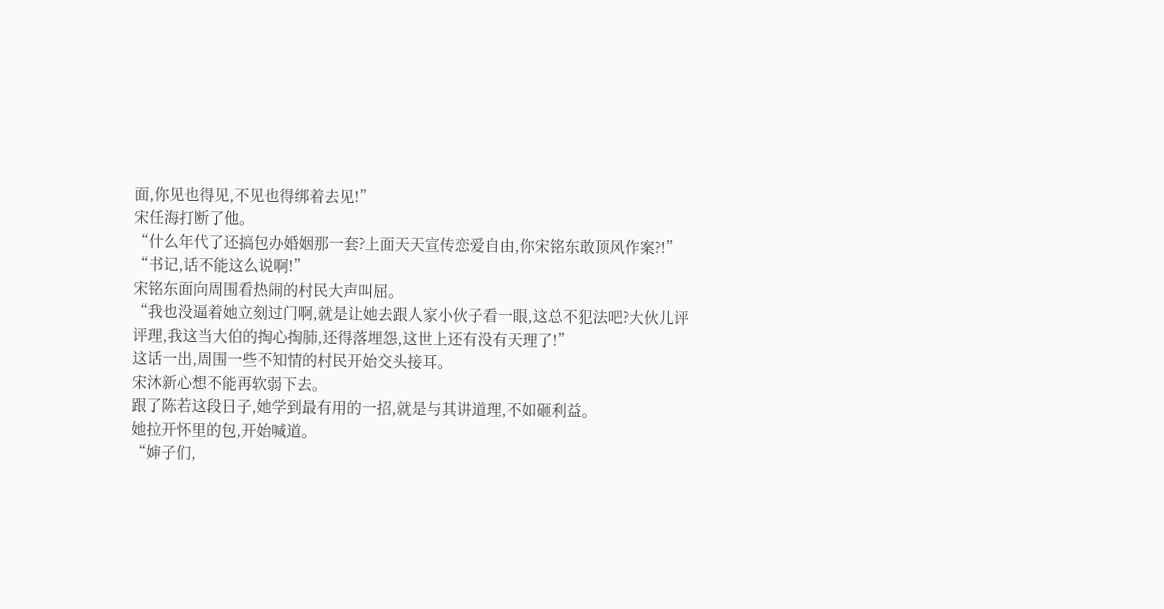面,你见也得见,不见也得绑着去见!”
宋任海打断了他。
“什么年代了还搞包办婚姻那一套?上面天天宣传恋爱自由,你宋铭东敢顶风作案?!”
“书记,话不能这么说啊!”
宋铭东面向周围看热闹的村民大声叫屈。
“我也没逼着她立刻过门啊,就是让她去跟人家小伙子看一眼,这总不犯法吧?大伙儿评评理,我这当大伯的掏心掏肺,还得落埋怨,这世上还有没有天理了!”
这话一出,周围一些不知情的村民开始交头接耳。
宋沐新心想不能再软弱下去。
跟了陈若这段日子,她学到最有用的一招,就是与其讲道理,不如砸利益。
她拉开怀里的包,开始喊道。
“婶子们,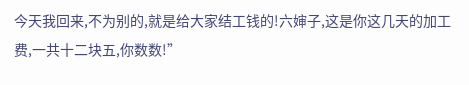今天我回来,不为别的,就是给大家结工钱的!六婶子,这是你这几天的加工费,一共十二块五,你数数!”